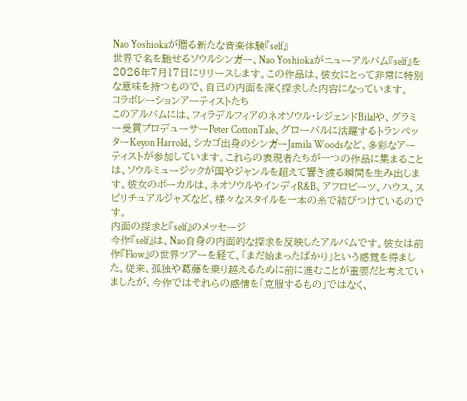Nao Yoshiokaが贈る新たな音楽体験『self』
世界で名を馳せるソウルシンガー、Nao Yoshiokaがニューアルバム『self』を2026年7月17日にリリースします。この作品は、彼女にとって非常に特別な意味を持つもので、自己の内面を深く探求した内容になっています。
コラボレーションアーティストたち
このアルバムには、フィラデルフィアのネオソウル・レジェンドBilalや、グラミー受賞プロデューサーPeter CottonTale、グローバルに活躍するトランペッターKeyon Harrold、シカゴ出身のシンガーJamila Woodsなど、多彩なアーティストが参加しています。これらの表現者たちが一つの作品に集まることは、ソウルミュージックが国やジャンルを超えて響き渡る瞬間を生み出します。彼女のボーカルは、ネオソウルやインディR&B、アフロビーツ、ハウス、スピリチュアルジャズなど、様々なスタイルを一本の糸で結びつけているのです。
内面の探求と『self』のメッセージ
今作『self』は、Nao自身の内面的な探求を反映したアルバムです。彼女は前作『Flow』の世界ツアーを経て、「まだ始まったばかり」という感覚を得ました。従来、孤独や葛藤を乗り越えるために前に進むことが重要だと考えていましたが、今作ではそれらの感情を「克服するもの」ではなく、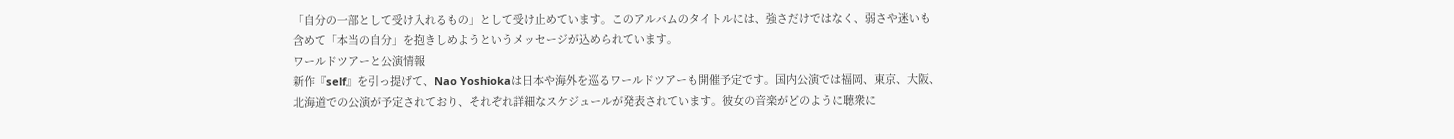「自分の一部として受け入れるもの」として受け止めています。このアルバムのタイトルには、強さだけではなく、弱さや迷いも含めて「本当の自分」を抱きしめようというメッセージが込められています。
ワールドツアーと公演情報
新作『self』を引っ提げて、Nao Yoshiokaは日本や海外を巡るワールドツアーも開催予定です。国内公演では福岡、東京、大阪、北海道での公演が予定されており、それぞれ詳細なスケジュールが発表されています。彼女の音楽がどのように聴衆に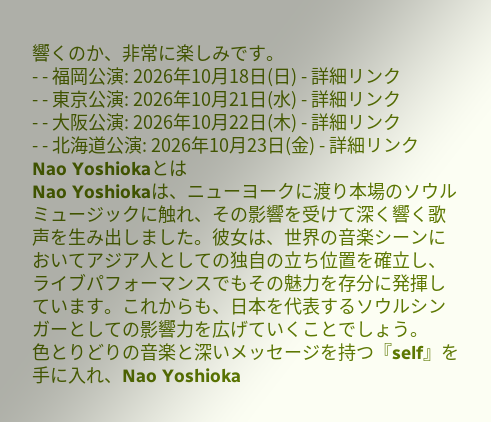響くのか、非常に楽しみです。
- - 福岡公演: 2026年10月18日(日) - 詳細リンク
- - 東京公演: 2026年10月21日(水) - 詳細リンク
- - 大阪公演: 2026年10月22日(木) - 詳細リンク
- - 北海道公演: 2026年10月23日(金) - 詳細リンク
Nao Yoshiokaとは
Nao Yoshiokaは、ニューヨークに渡り本場のソウルミュージックに触れ、その影響を受けて深く響く歌声を生み出しました。彼女は、世界の音楽シーンにおいてアジア人としての独自の立ち位置を確立し、ライブパフォーマンスでもその魅力を存分に発揮しています。これからも、日本を代表するソウルシンガーとしての影響力を広げていくことでしょう。
色とりどりの音楽と深いメッセージを持つ『self』を手に入れ、Nao Yoshioka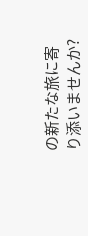の新たな旅に寄り添いませんか?